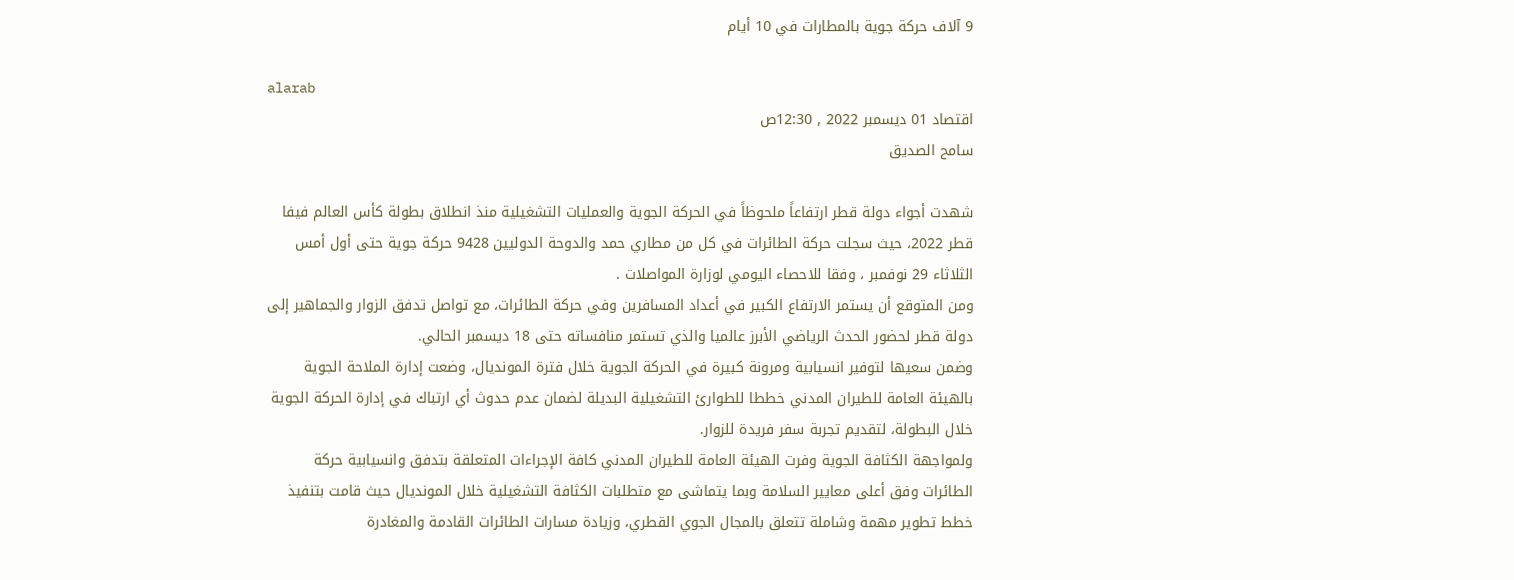9 آلاف حركة جوية بالمطارات في 10 أيام

alarab
اقتصاد 01 ديسمبر 2022 , 12:30ص
سامح الصديق

شهدت أجواء دولة قطر ارتفاعاً ملحوظاً في الحركة الجوية والعمليات التشغيلية منذ انطلاق بطولة كأس العالم فيفا قطر 2022، حيث سجلت حركة الطائرات في كل من مطاري حمد والدوحة الدوليين 9428 حركة جوية حتى أول أمس الثلاثاء 29 نوفمبر ، وفقا للاحصاء اليومي لوزارة المواصلات .
ومن المتوقع أن يستمر الارتفاع الكبير في أعداد المسافرين وفي حركة الطائرات، مع تواصل تدفق الزوار والجماهير إلى دولة قطر لحضور الحدث الرياضي الأبرز عالميا والذي تستمر منافساته حتى 18 ديسمبر الحالي.
وضمن سعيها لتوفير انسيابية ومرونة كبيرة في الحركة الجوية خلال فترة المونديال، وضعت إدارة الملاحة الجوية بالهيئة العامة للطيران المدني خططا للطوارئ التشغيلية البديلة لضمان عدم حدوث أي ارتباك في إدارة الحركة الجوية خلال البطولة، لتقديم تجربة سفر فريدة للزوار.
ولمواجهة الكثافة الجوية وفرت الهيئة العامة للطيران المدني كافة الإجراءات المتعلقة بتدفق وانسيابية حركة الطائرات وفق أعلى معايير السلامة وبما يتماشى مع متطلبات الكثافة التشغيلية خلال المونديال حيث قامت بتنفيذ خطط تطوير مهمة وشاملة تتعلق بالمجال الجوي القطري، وزيادة مسارات الطائرات القادمة والمغادرة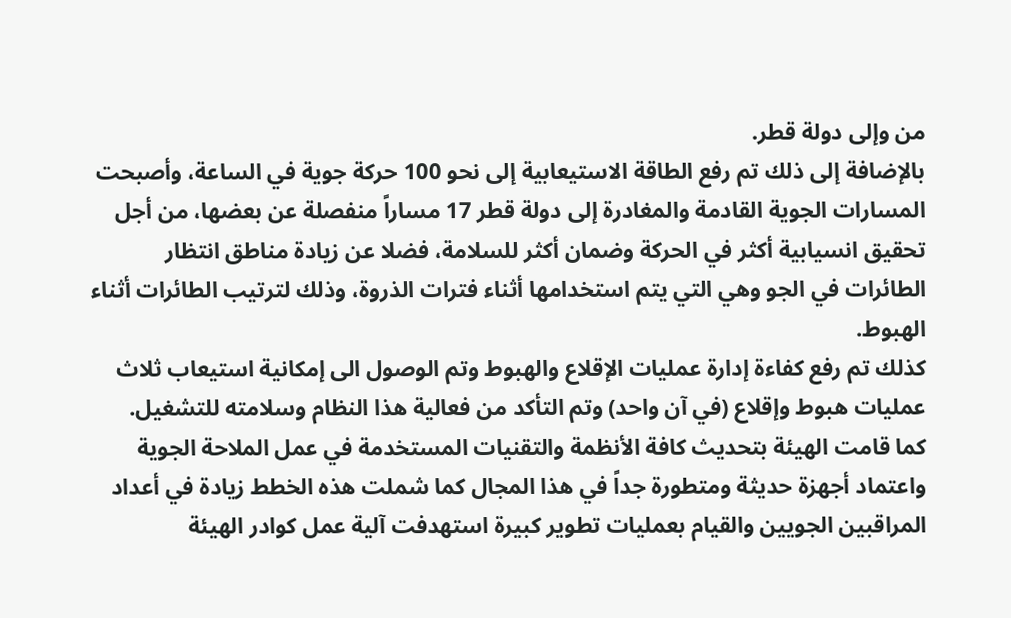من وإلى دولة قطر.
بالإضافة إلى ذلك تم رفع الطاقة الاستيعابية إلى نحو 100 حركة جوية في الساعة، وأصبحت المسارات الجوية القادمة والمغادرة إلى دولة قطر 17 مساراً منفصلة عن بعضها، من أجل تحقيق انسيابية أكثر في الحركة وضمان أكثر للسلامة، فضلا عن زيادة مناطق انتظار الطائرات في الجو وهي التي يتم استخدامها أثناء فترات الذروة، وذلك لترتيب الطائرات أثناء الهبوط.
كذلك تم رفع كفاءة إدارة عمليات الإقلاع والهبوط وتم الوصول الى إمكانية استيعاب ثلاث عمليات هبوط وإقلاع (في آن واحد) وتم التأكد من فعالية هذا النظام وسلامته للتشغيل.
كما قامت الهيئة بتحديث كافة الأنظمة والتقنيات المستخدمة في عمل الملاحة الجوية واعتماد أجهزة حديثة ومتطورة جداً في هذا المجال كما شملت هذه الخطط زيادة في أعداد المراقبين الجويين والقيام بعمليات تطوير كبيرة استهدفت آلية عمل كوادر الهيئة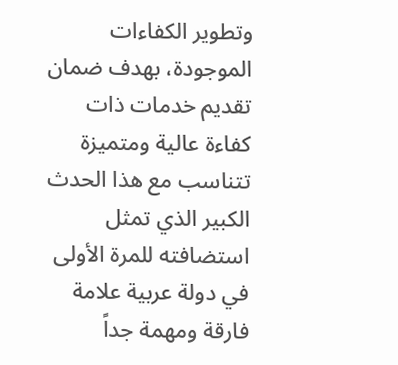وتطوير الكفاءات الموجودة، بهدف ضمان تقديم خدمات ذات كفاءة عالية ومتميزة تتناسب مع هذا الحدث الكبير الذي تمثل استضافته للمرة الأولى في دولة عربية علامة فارقة ومهمة جداً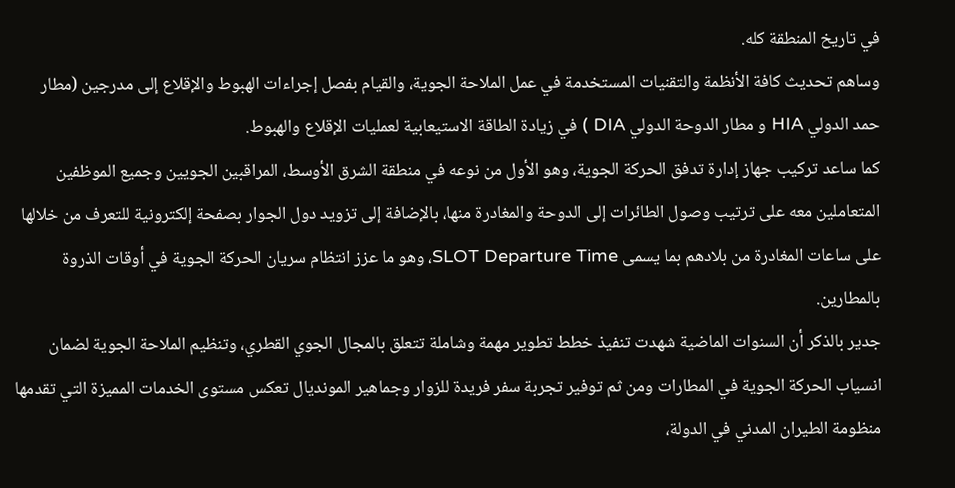في تاريخ المنطقة كله.
وساهم تحديث كافة الأنظمة والتقنيات المستخدمة في عمل الملاحة الجوية، والقيام بفصل إجراءات الهبوط والإقلاع إلى مدرجين (مطار حمد الدولي HIA و مطار الدوحة الدولي DIA ) في زيادة الطاقة الاستيعابية لعمليات الإقلاع والهبوط.
كما ساعد تركيب جهاز إدارة تدفق الحركة الجوية، وهو الأول من نوعه في منطقة الشرق الأوسط، المراقبين الجويين وجميع الموظفين المتعاملين معه على ترتيب وصول الطائرات إلى الدوحة والمغادرة منها، بالإضافة إلى تزويد دول الجوار بصفحة إلكترونية للتعرف من خلالها على ساعات المغادرة من بلادهم بما يسمى SLOT Departure Time، وهو ما عزز انتظام سريان الحركة الجوية في أوقات الذروة بالمطارين.
جدير بالذكر أن السنوات الماضية شهدت تنفيذ خطط تطوير مهمة وشاملة تتعلق بالمجال الجوي القطري، وتنظيم الملاحة الجوية لضمان انسياب الحركة الجوية في المطارات ومن ثم توفير تجربة سفر فريدة للزوار وجماهير المونديال تعكس مستوى الخدمات المميزة التي تقدمها منظومة الطيران المدني في الدولة،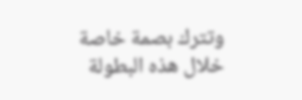وتترك بصمة خاصة خلال هذه البطولة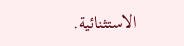الاستثنائية.